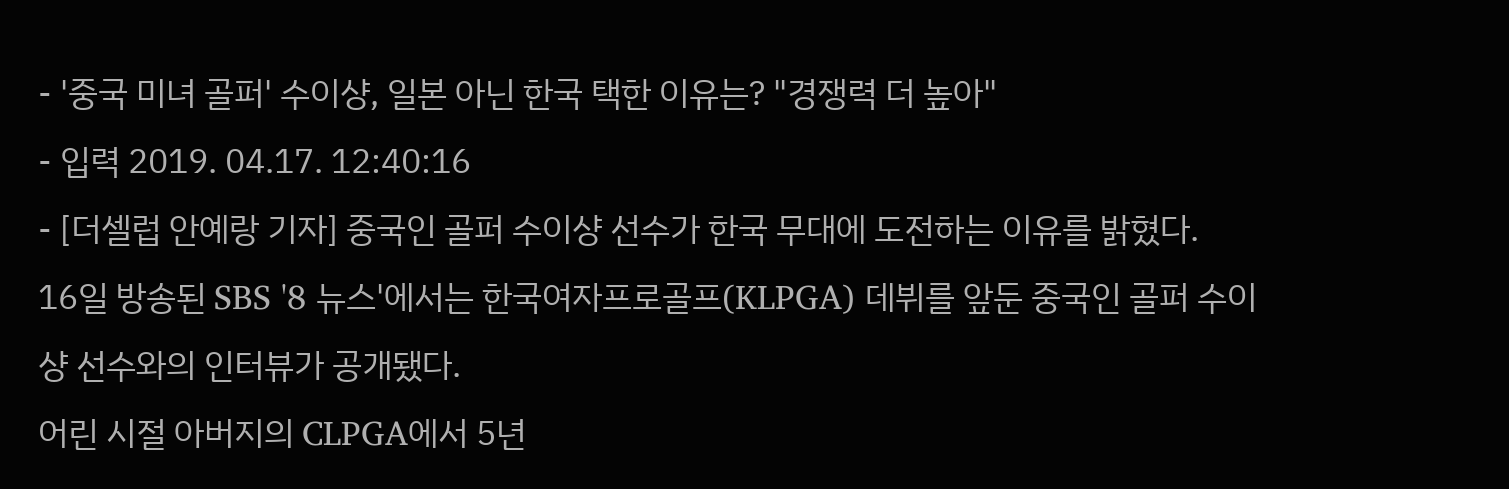- '중국 미녀 골퍼' 수이샹, 일본 아닌 한국 택한 이유는? "경쟁력 더 높아"
- 입력 2019. 04.17. 12:40:16
- [더셀럽 안예랑 기자] 중국인 골퍼 수이샹 선수가 한국 무대에 도전하는 이유를 밝혔다.
16일 방송된 SBS '8 뉴스'에서는 한국여자프로골프(KLPGA) 데뷔를 앞둔 중국인 골퍼 수이샹 선수와의 인터뷰가 공개됐다.
어린 시절 아버지의 CLPGA에서 5년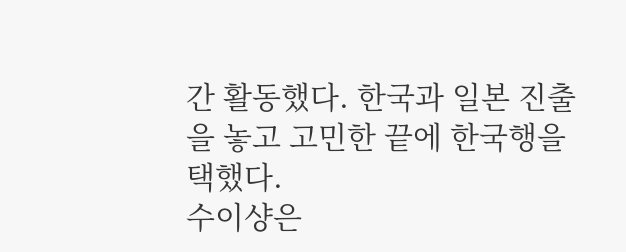간 활동했다. 한국과 일본 진출을 놓고 고민한 끝에 한국행을 택했다.
수이샹은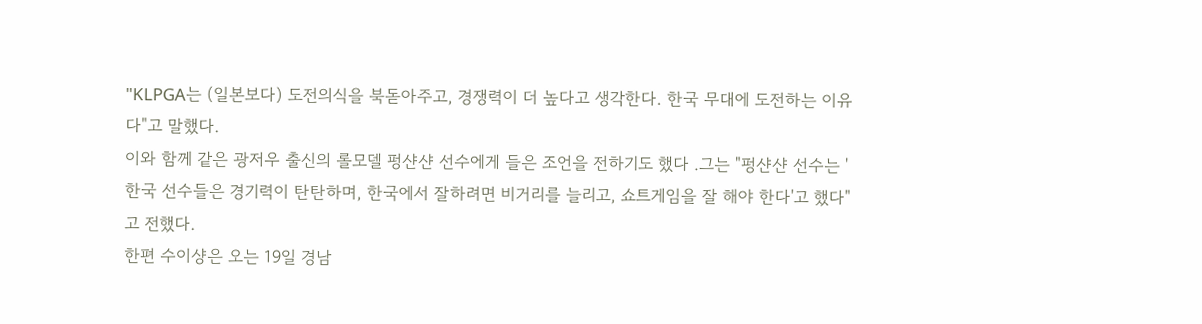"KLPGA는 (일본보다) 도전의식을 북돋아주고, 경쟁력이 더 높다고 생각한다. 한국 무대에 도전하는 이유다"고 말했다.
이와 함께 같은 광저우 출신의 롤모델 펑샨샨 선수에게 들은 조언을 전하기도 했다 .그는 "펑샨샨 선수는 '한국 선수들은 경기력이 탄탄하며, 한국에서 잘하려면 비거리를 늘리고, 쇼트게임을 잘 해야 한다'고 했다"고 전했다.
한편 수이샹은 오는 19일 경남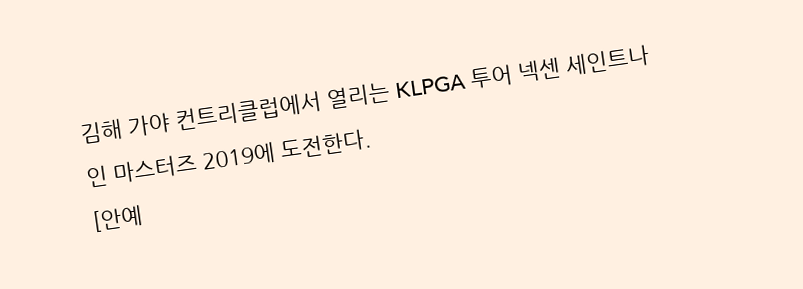김해 가야 컨트리클럽에서 열리는 KLPGA 투어 넥센 세인트나인 마스터즈 2019에 도전한다.
[안예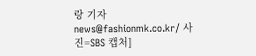랑 기자 news@fashionmk.co.kr/ 사진=SBS 캡처]